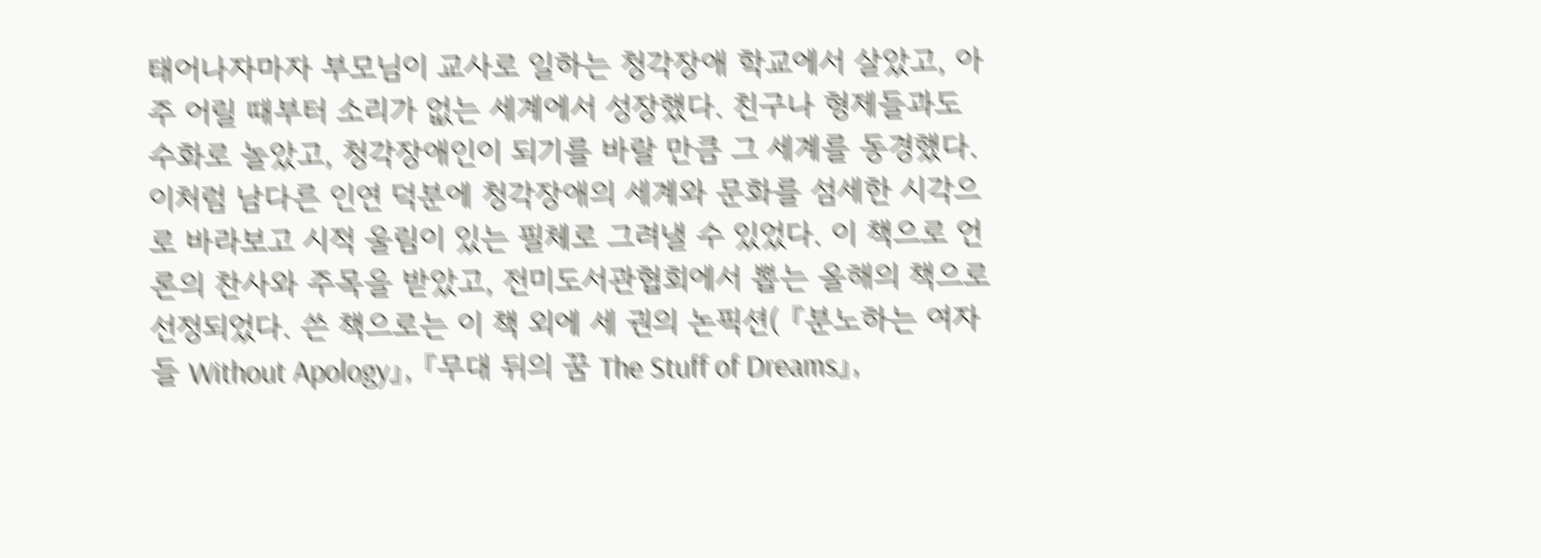태어나자마자 부모님이 교사로 일하는 청각장애 학교에서 살았고, 아주 어릴 때부터 소리가 없는 세계에서 성장했다. 친구나 형제들과도 수화로 놀았고, 청각장애인이 되기를 바랄 만큼 그 세계를 동경했다. 이처럼 남다른 인연 덕분에 청각장애의 세계와 문화를 섬세한 시각으로 바라보고 시적 울림이 있는 필체로 그려낼 수 있었다. 이 책으로 언론의 찬사와 주목을 받았고, 전미도서관협회에서 뽑는 올해의 책으로 선정되었다. 쓴 책으로는 이 책 외에 세 권의 논픽션( 『분노하는 여자들 Without Apology』, 『무대 뒤의 꿈 The Stuff of Dreams』,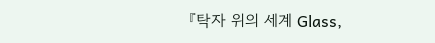『탁자 위의 세계 Glass,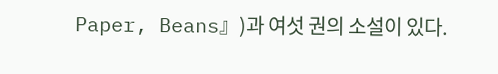Paper, Beans』)과 여섯 권의 소설이 있다.